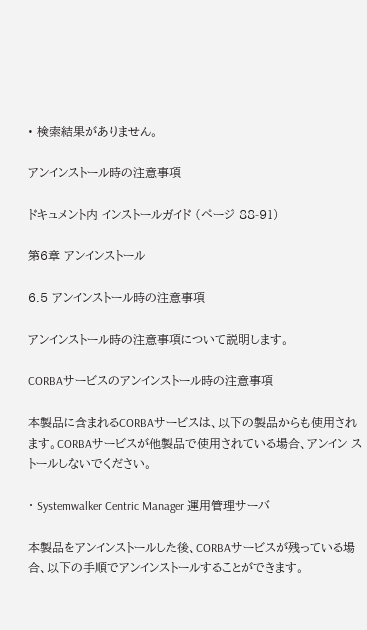• 検索結果がありません。

アンインストール時の注意事項

ドキュメント内 インストールガイド (ページ 88-91)

第6章 アンインストール

6.5 アンインストール時の注意事項

アンインストール時の注意事項について説明します。

CORBAサービスのアンインストール時の注意事項

本製品に含まれるCORBAサービスは、以下の製品からも使用されます。CORBAサービスが他製品で使用されている場合、アンイン ストールしないでください。

・ Systemwalker Centric Manager 運用管理サーバ

本製品をアンインストールした後、CORBAサービスが残っている場合、以下の手順でアンインストールすることができます。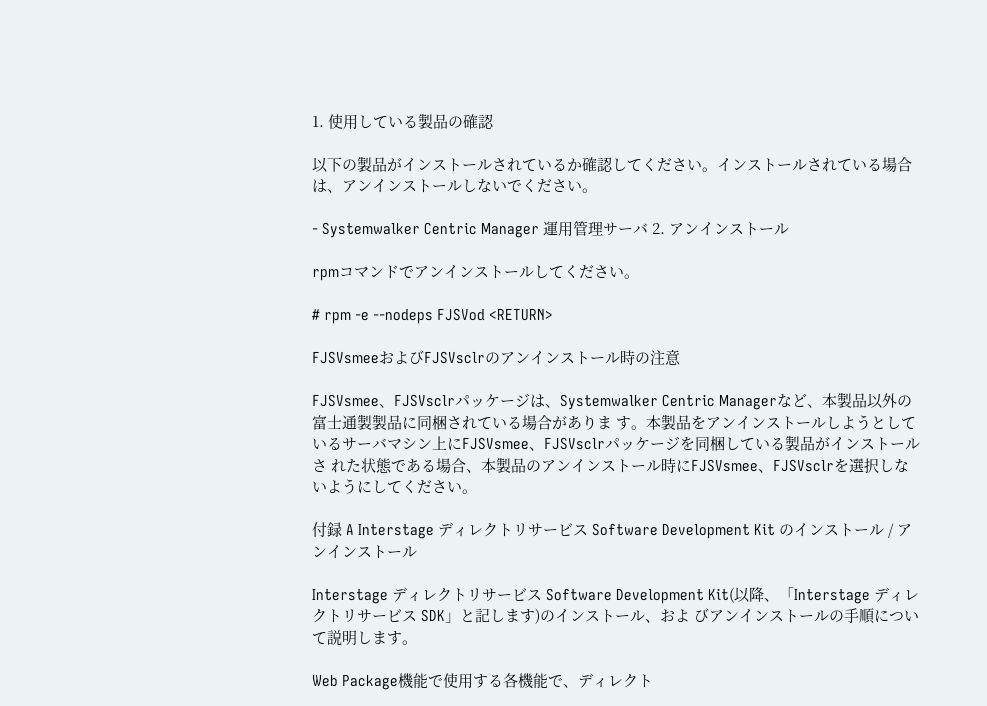1. 使用している製品の確認

以下の製品がインストールされているか確認してください。インストールされている場合は、アンインストールしないでください。

- Systemwalker Centric Manager 運用管理サーバ 2. アンインストール

rpmコマンドでアンインストールしてください。

# rpm -e --nodeps FJSVod <RETURN>

FJSVsmeeおよびFJSVsclrのアンインストール時の注意

FJSVsmee、FJSVsclrパッケージは、Systemwalker Centric Managerなど、本製品以外の富士通製製品に同梱されている場合がありま す。本製品をアンインストールしようとしているサーバマシン上にFJSVsmee、FJSVsclrパッケージを同梱している製品がインストールさ れた状態である場合、本製品のアンインストール時にFJSVsmee、FJSVsclrを選択しないようにしてください。

付録 A Interstage ディレクトリサービス Software Development Kit のインストール / アンインストール

Interstage ディレクトリサービス Software Development Kit(以降、「Interstage ディレクトリサービス SDK」と記します)のインストール、およ びアンインストールの手順について説明します。

Web Package機能で使用する各機能で、ディレクト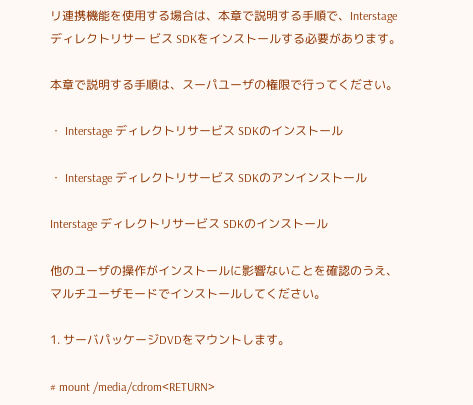リ連携機能を使用する場合は、本章で説明する手順で、Interstage ディレクトリサー ビス SDKをインストールする必要があります。

本章で説明する手順は、スーパユーザの権限で行ってください。

・ Interstage ディレクトリサービス SDKのインストール

・ Interstage ディレクトリサービス SDKのアンインストール

Interstage ディレクトリサービス SDKのインストール

他のユーザの操作がインストールに影響ないことを確認のうえ、マルチユーザモードでインストールしてください。

1. サーバパッケージDVDをマウントします。

# mount /media/cdrom<RETURN>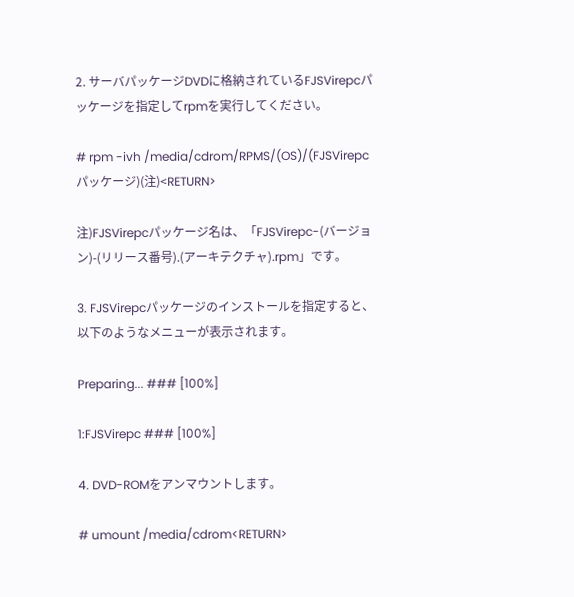2. サーバパッケージDVDに格納されているFJSVirepcパッケージを指定してrpmを実行してください。

# rpm -ivh /media/cdrom/RPMS/(OS)/(FJSVirepcパッケージ)(注)<RETURN>

注)FJSVirepcパッケージ名は、「FJSVirepc-(バージョン)-(リリース番号).(アーキテクチャ).rpm」です。

3. FJSVirepcパッケージのインストールを指定すると、以下のようなメニューが表示されます。

Preparing... ### [100%]

1:FJSVirepc ### [100%]

4. DVD-ROMをアンマウントします。

# umount /media/cdrom<RETURN>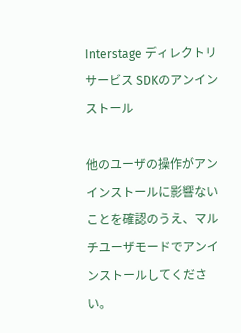Interstage ディレクトリサービス SDKのアンインストール

他のユーザの操作がアンインストールに影響ないことを確認のうえ、マルチユーザモードでアンインストールしてください。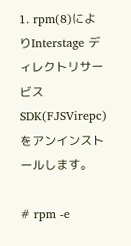1. rpm(8)によりInterstage ディレクトリサービス SDK(FJSVirepc)をアンインストールします。

# rpm -e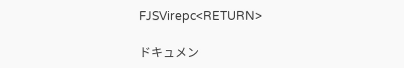FJSVirepc<RETURN>

ドキュメン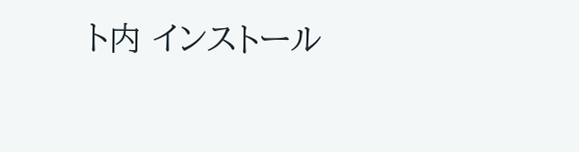ト内 インストール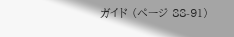ガイド (ページ 88-91)